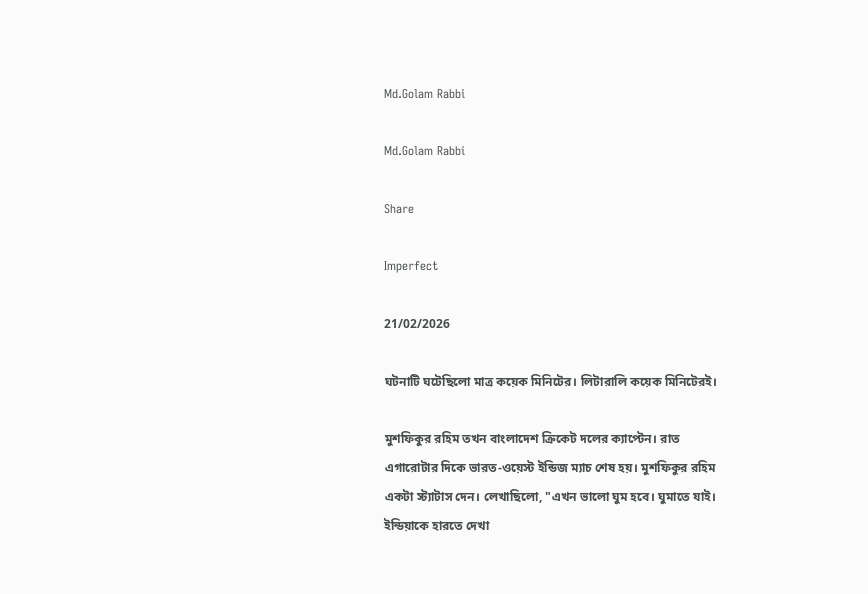Md.Golam Rabbi

Md.Golam Rabbi

Share

Imperfect

21/02/2026

ঘটনাটি ঘটেছিলো মাত্র কয়েক মিনিটের। লিটারালি কয়েক মিনিটেরই।

মুশফিকুর রহিম তখন বাংলাদেশ ক্রিকেট দলের ক্যাপ্টেন। রাত এগারোটার দিকে ভারত-ওয়েস্ট ইন্ডিজ ম্যাচ শেষ হয়। মুশফিকুর রহিম একটা স্ট্যাটাস দেন। লেখাছিলো, "এখন ভালো ঘুম হবে। ঘুমাতে যাই। ইন্ডিয়াকে হারতে দেখা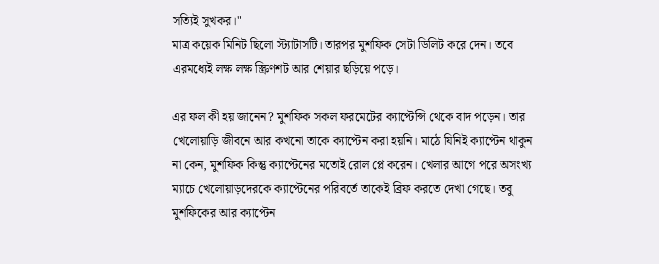সত্যিই সুখকর।"
মাত্র কয়েক মিনিট ছিলো স্ট্যাটাসটি। তারপর মুশফিক সেটা ডিলিট করে দেন। তবে এরমধ্যেই লক্ষ লক্ষ স্ক্রিণশট আর শেয়ার ছড়িয়ে পড়ে।

এর ফল কী হয় জানেন? মুশফিক সকল ফরমেটের ক্যাপ্টেন্সি থেকে বাদ পড়েন। তার খেলোয়াড়ি জীবনে আর কখনো তাকে ক্যাপ্টেন করা হয়নি। মাঠে যিনিই ক্যাপ্টেন থাকুন না কেন, মুশফিক কিন্তু ক্যাপ্টেনের মতোই রোল প্লে করেন। খেলার আগে পরে অসংখ্য ম্যাচে খেলোয়াড়দেরকে ক্যাপ্টেনের পরিবর্তে তাকেই ব্রিফ করতে দেখা গেছে। তবু মুশফিকের আর ক্যাপ্টেন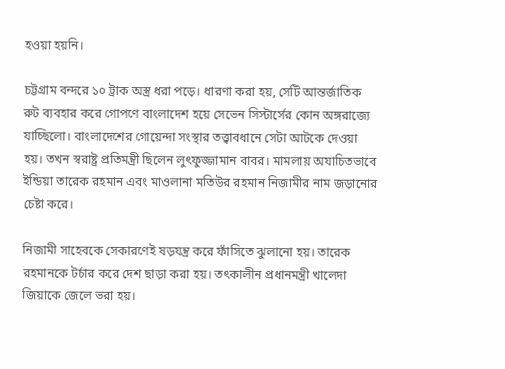হওয়া হয়নি।

চট্টগ্রাম বন্দরে ১০ ট্রাক অস্ত্র ধরা পড়ে। ধারণা করা হয়, সেটি আন্তর্জাতিক রুট ব্যবহার করে গোপণে বাংলাদেশ হয়ে সেভেন সিস্টার্সের কোন অঙ্গরাজ্যে যাচ্ছিলো। বাংলাদেশের গোয়েন্দা সংস্থার তত্ত্বাবধানে সেটা আটকে দেওয়া হয়। তখন স্বরাষ্ট্র প্রতিমন্ত্রী ছিলেন লুৎফুজ্জামান বাবর। মামলায় অযাচিতভাবে ইন্ডিয়া তারেক রহমান এবং মাওলানা মতিউর রহমান নিজামীর নাম জড়ানোর চেষ্টা করে।

নিজামী সাহেবকে সেকারণেই ষড়যন্ত্র করে ফাঁসিতে ঝুলানো হয়। তারেক রহমানকে টর্চার করে দেশ ছাড়া করা হয়। তৎকালীন প্রধানমন্ত্রী খালেদা জিয়াকে জেলে ভরা হয়।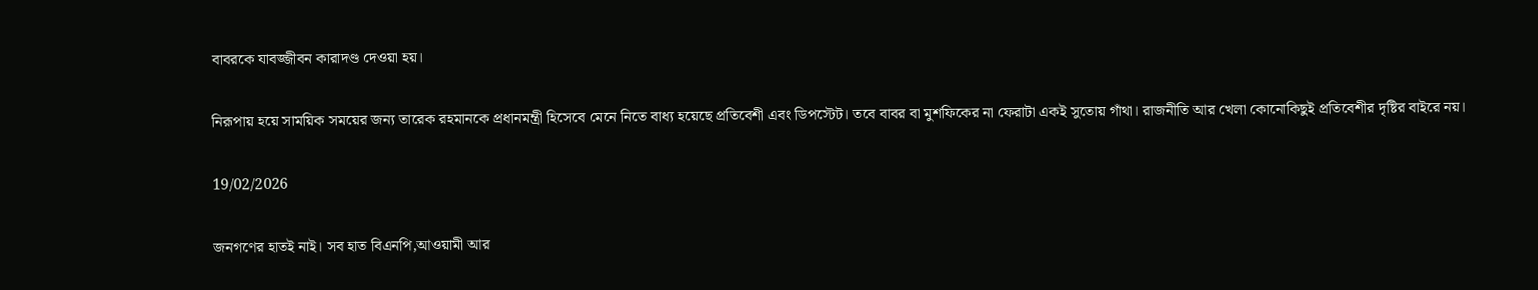বাবরকে যাবজ্জীবন কারাদণ্ড দেওয়া হয়।

নিরূপায় হয়ে সাময়িক সময়ের জন্য তারেক রহমানকে প্রধানমন্ত্রী হিসেবে মেনে নিতে বাধ্য হয়েছে প্রতিবেশী এবং ডিপস্টেট। তবে বাবর বা মুশফিকের না ফেরাটা একই সুতোয় গাঁথা। রাজনীতি আর খেলা কোনোকিছুই প্রতিবেশীর দৃষ্টির বাইরে নয়।

19/02/2026

জনগণের হাতই নাই। সব হাত বিএনপি,আওয়ামী আর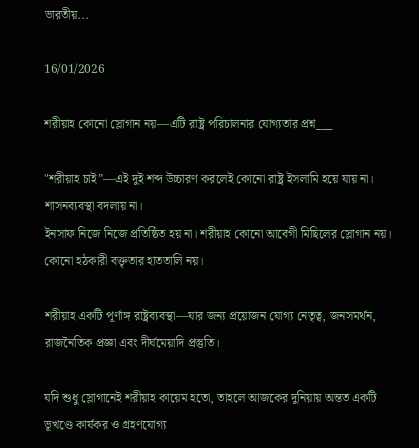ভারতীয়...

16/01/2026

শরীয়াহ কোনো স্লোগান নয়—এটি রাষ্ট্র পরিচালনার যোগ্যতার প্রশ্ন___

"শরীয়াহ চাই”—এই দুই শব্দ উচ্চারণ করলেই কোনো রাষ্ট্র ইসলামি হয়ে যায় না। শাসনব্যবস্থা বদলায় না।
ইনসাফ নিজে নিজে প্রতিষ্ঠিত হয় না। শরীয়াহ কোনো আবেগী মিছিলের স্লোগান নয়। কোনো হঠকারী বক্তৃতার হাততালি নয়।

শরীয়াহ একটি পূর্ণাঙ্গ রাষ্ট্রব্যবস্থা—যার জন্য প্রয়োজন যোগ্য নেতৃত্ব, জনসমর্থন, রাজনৈতিক প্রজ্ঞা এবং দীর্ঘমেয়াদি প্রস্তুতি।

যদি শুধু স্লোগানেই শরীয়াহ কায়েম হতো, তাহলে আজকের দুনিয়ায় অন্তত একটি ভূখণ্ডে কার্যকর ও গ্রহণযোগ্য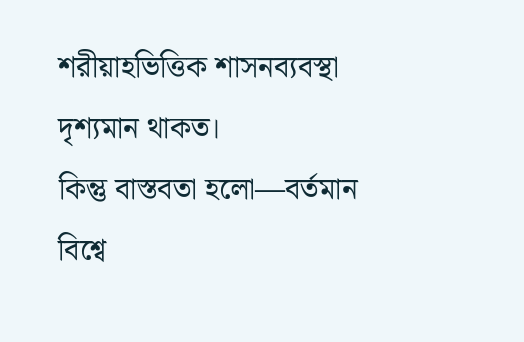শরীয়াহভিত্তিক শাসনব্যবস্থা দৃশ্যমান থাকত।
কিন্তু বাস্তবতা হলো—বর্তমান বিশ্বে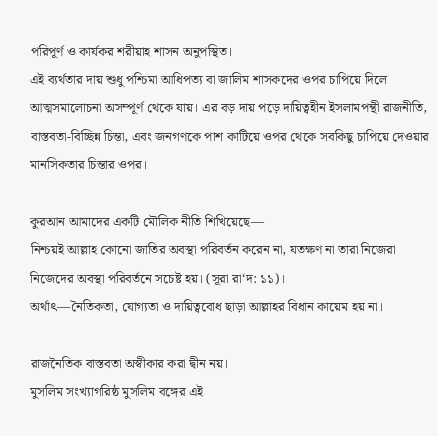পরিপূর্ণ ও কার্যকর শরীয়াহ শাসন অনুপস্থিত।
এই ব্যর্থতার দায় শুধু পশ্চিমা আধিপত্য বা জালিম শাসকদের ওপর চাপিয়ে দিলে আত্মসমালোচনা অসম্পূর্ণ থেকে যায়। এর বড় দায় পড়ে দায়িত্বহীন ইসলামপন্থী রাজনীতি, বাস্তবতা-বিচ্ছিন্ন চিন্তা, এবং জনগণকে পাশ কাটিয়ে ওপর থেকে সবকিছু চাপিয়ে দেওয়ার মানসিকতার চিন্তার ওপর।

কুরআন আমাদের একটি মৌলিক নীতি শিখিয়েছে—
নিশ্চয়ই আল্লাহ কোনো জাতির অবস্থা পরিবর্তন করেন না, যতক্ষণ না তারা নিজেরা নিজেদের অবস্থা পরিবর্তনে সচেষ্ট হয়। (সূরা রা‘দ: ১১)।
অর্থাৎ—নৈতিকতা, যোগ্যতা ও দায়িত্ববোধ ছাড়া আল্লাহর বিধান কায়েম হয় না।

রাজনৈতিক বাস্তবতা অস্বীকার করা দ্বীন নয়।
মুসলিম সংখ্যাগরিষ্ঠ মুসলিম বঙ্গের এই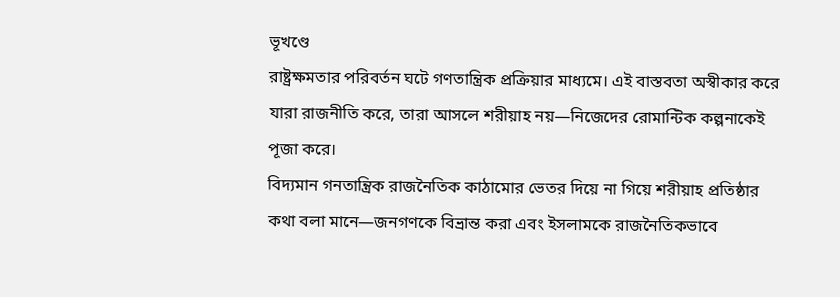ভূখণ্ডে
রাষ্ট্রক্ষমতার পরিবর্তন ঘটে গণতান্ত্রিক প্রক্রিয়ার মাধ্যমে। এই বাস্তবতা অস্বীকার করে যারা রাজনীতি করে, তারা আসলে শরীয়াহ নয়—নিজেদের রোমান্টিক কল্পনাকেই পূজা করে।
বিদ্যমান গনতান্ত্রিক রাজনৈতিক কাঠামোর ভেতর দিয়ে না গিয়ে শরীয়াহ প্রতিষ্ঠার কথা বলা মানে—জনগণকে বিভ্রান্ত করা এবং ইসলামকে রাজনৈতিকভাবে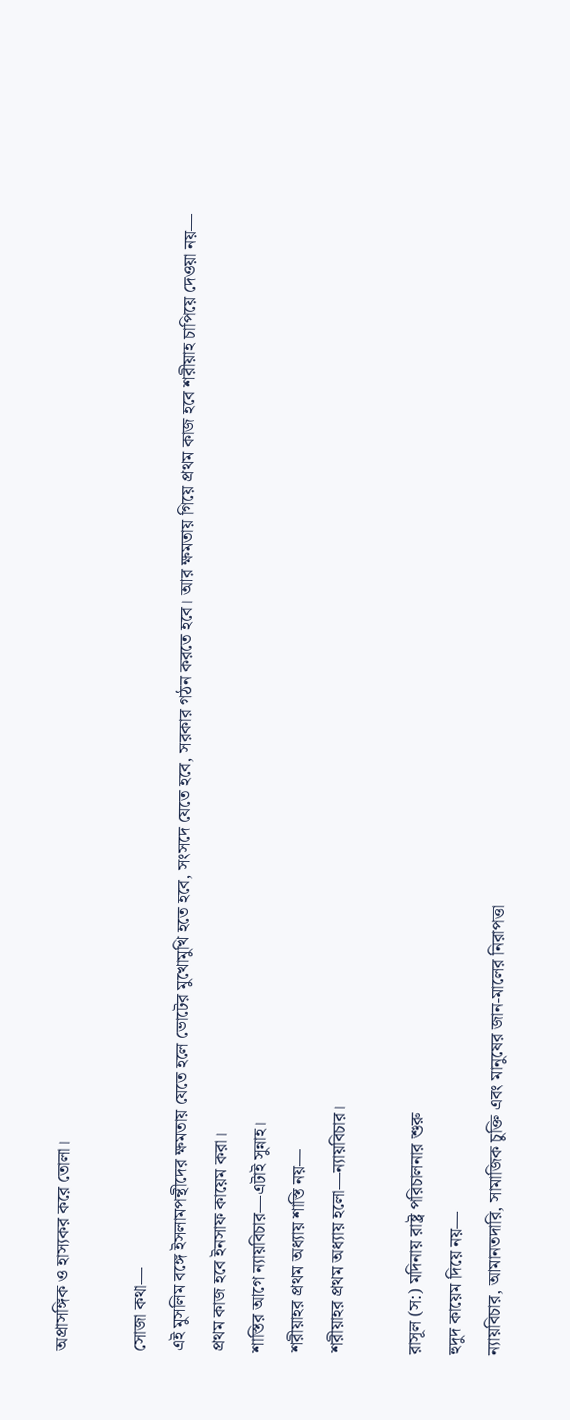অপ্রাসঙ্গিক ও হাস্যকর করে তোলা।

সোজা কথা—
এই মুসলিম বঙ্গে ইসলামপন্থীদের ক্ষমতায় যেতে হলে ভোটের মুখোমুখি হতে হবে, সংসদে যেতে হবে, সরকার গঠন করতে হবে। আর ক্ষমতায় গিয়ে প্রথম কাজ হবে শরীয়াহ চাপিয়ে দেওয়া নয়—
প্রথম কাজ হবে ইনসাফ কায়েম করা।
শাস্তির আগে ন্যায়বিচার—এটাই সুন্নাহ।
শরীয়াহর প্রথম অধ্যায় শাস্তি নয়—
শরীয়াহর প্রথম অধ্যায় হলো—ন্যায়বিচার।

রাসূল (স:) মদিনায় রাষ্ট্র পরিচালনার শুরু
হুদুদ কায়েম দিয়ে নয়—
ন্যায়বিচার, আমানতদারি, সামাজিক চুক্তি এবং মানুষের জান-মালের নিরাপত্তা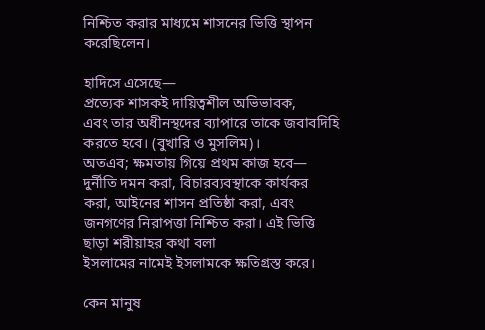নিশ্চিত করার মাধ্যমে শাসনের ভিত্তি স্থাপন করেছিলেন।

হাদিসে এসেছে—
প্রত্যেক শাসকই দায়িত্বশীল অভিভাবক,
এবং তার অধীনস্থদের ব্যাপারে তাকে জবাবদিহি করতে হবে। (বুখারি ও মুসলিম)।
অতএব; ক্ষমতায় গিয়ে প্রথম কাজ হবে—
দুর্নীতি দমন করা, বিচারব্যবস্থাকে কার্যকর করা, আইনের শাসন প্রতিষ্ঠা করা, এবং জনগণের নিরাপত্তা নিশ্চিত করা। এই ভিত্তি ছাড়া শরীয়াহর কথা বলা
ইসলামের নামেই ইসলামকে ক্ষতিগ্রস্ত করে।

কেন মানুষ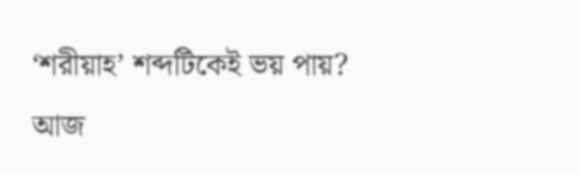‘শরীয়াহ’ শব্দটিকেই ভয় পায়?
আজ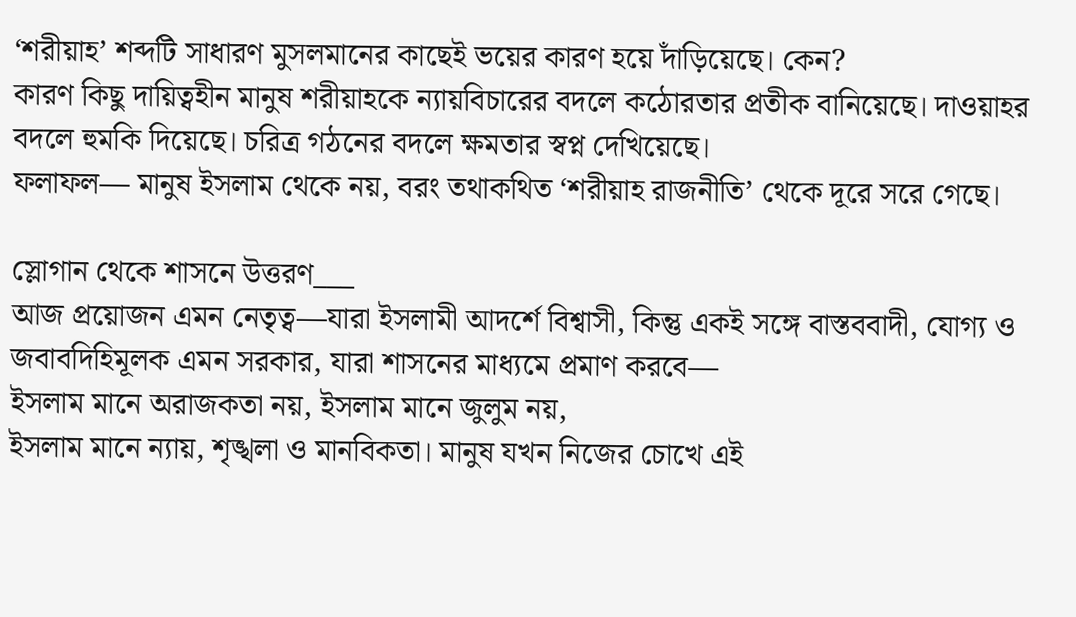‘শরীয়াহ’ শব্দটি সাধারণ মুসলমানের কাছেই ভয়ের কারণ হয়ে দাঁড়িয়েছে। কেন?
কারণ কিছু দায়িত্বহীন মানুষ শরীয়াহকে ন্যায়বিচারের বদলে কঠোরতার প্রতীক বানিয়েছে। দাওয়াহর বদলে হুমকি দিয়েছে। চরিত্র গঠনের বদলে ক্ষমতার স্বপ্ন দেখিয়েছে।
ফলাফল— মানুষ ইসলাম থেকে নয়, বরং তথাকথিত ‘শরীয়াহ রাজনীতি’ থেকে দূরে সরে গেছে।

স্লোগান থেকে শাসনে উত্তরণ___
আজ প্রয়োজন এমন নেতৃত্ব—যারা ইসলামী আদর্শে বিশ্বাসী, কিন্তু একই সঙ্গে বাস্তববাদী, যোগ্য ও জবাবদিহিমূলক এমন সরকার, যারা শাসনের মাধ্যমে প্রমাণ করবে—
ইসলাম মানে অরাজকতা নয়, ইসলাম মানে জুলুম নয়,
ইসলাম মানে ন্যায়, শৃঙ্খলা ও মানবিকতা। মানুষ যখন নিজের চোখে এই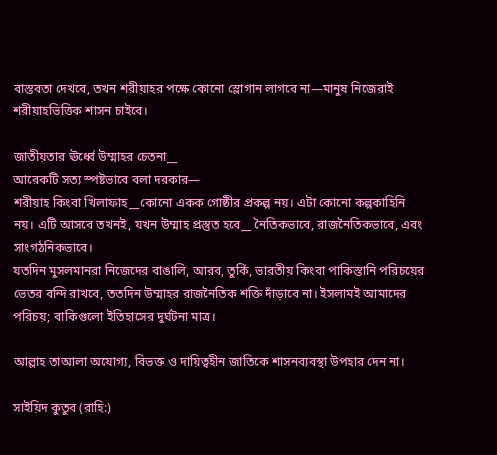বাস্তবতা দেখবে, তখন শরীয়াহর পক্ষে কোনো স্লোগান লাগবে না—মানুষ নিজেরাই শরীয়াহভিত্তিক শাসন চাইবে।

জাতীয়তার ঊর্ধ্বে উম্মাহর চেতনা__
আরেকটি সত্য স্পষ্টভাবে বলা দরকার—
শরীয়াহ কিংবা খিলাফাহ__কোনো একক গোষ্ঠীর প্রকল্প নয়। এটা কোনো কল্পকাহিনি নয়। এটি আসবে তখনই, যখন উম্মাহ প্রস্তুত হবে__ নৈতিকভাবে, রাজনৈতিকভাবে, এবং সাংগঠনিকভাবে।
যতদিন মুসলমানরা নিজেদের বাঙালি, আরব, তুর্কি, ভারতীয় কিংবা পাকিস্তানি পরিচয়ের ভেতর বন্দি রাখবে, ততদিন উম্মাহর রাজনৈতিক শক্তি দাঁড়াবে না। ইসলামই আমাদের পরিচয়; বাকিগুলো ইতিহাসের দুর্ঘটনা মাত্র।

আল্লাহ তাআলা অযোগ্য, বিভক্ত ও দায়িত্বহীন জাতিকে শাসনব্যবস্থা উপহার দেন না।

সাইয়িদ কুতুব (রাহি:)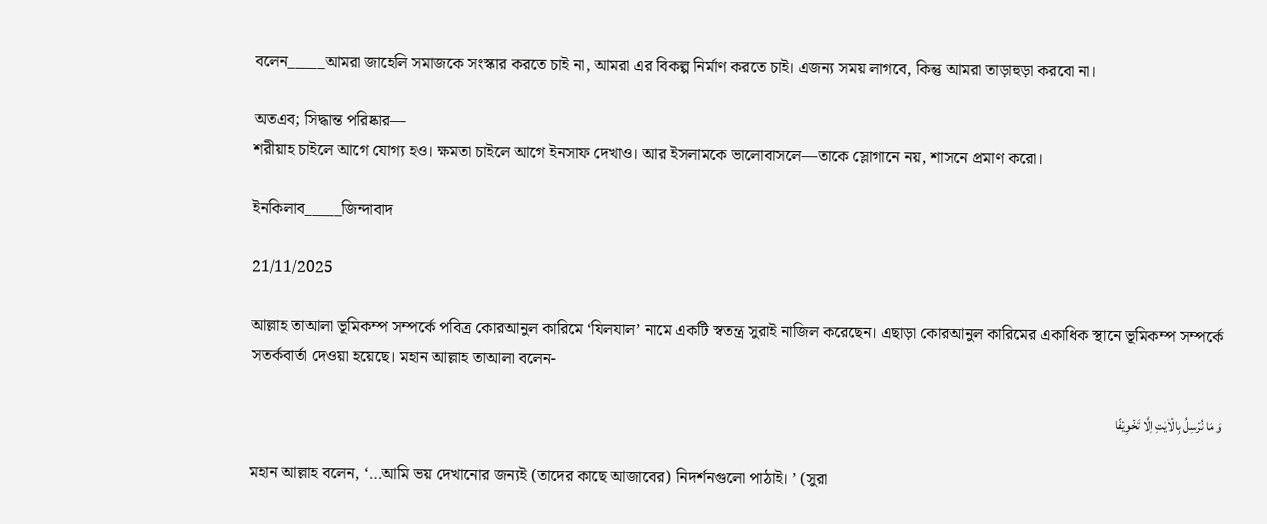বলেন_____আমরা জাহেলি সমাজকে সংস্কার করতে চাই না, আমরা এর বিকল্প নির্মাণ করতে চাই। এজন্য সময় লাগবে, কিন্তু আমরা তাড়াহুড়া করবো না।

অতএব; সিদ্ধান্ত পরিষ্কার—
শরীয়াহ চাইলে আগে যোগ্য হও। ক্ষমতা চাইলে আগে ইনসাফ দেখাও। আর ইসলামকে ভালোবাসলে—তাকে স্লোগানে নয়, শাসনে প্রমাণ করো।

ইনকিলাব_____জিন্দাবাদ

21/11/2025

আল্লাহ তাআলা ভূমিকম্প সম্পর্কে পবিত্র কোরআনুল কারিমে ‘যিলযাল’ নামে একটি স্বতন্ত্র সুরাই নাজিল করেছেন। এছাড়া কোরআনুল কারিমের একাধিক স্থানে ভূমিকম্প সম্পর্কে সতর্কবার্তা দেওয়া হয়েছে। মহান আল্লাহ তাআলা বলেন-

وَ مَا نُرۡسِلُ بِالۡاٰیٰتِ اِلَّا تَخۡوِیۡفًا

মহান আল্লাহ বলেন, ‘…আমি ভয় দেখানোর জন্যই (তাদের কাছে আজাবের) নিদর্শনগুলো পাঠাই। ’ (সুরা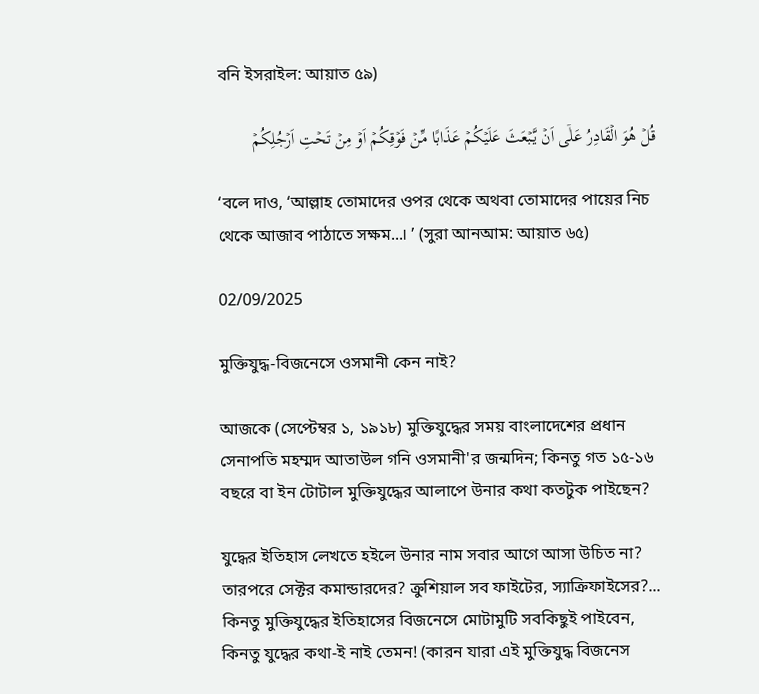বনি ইসরাইল: আয়াত ৫৯)

قُلۡ هُوَ الۡقَادِرُ عَلٰۤی اَنۡ یَّبۡعَثَ عَلَیۡکُمۡ عَذَابًا مِّنۡ فَوۡقِکُمۡ اَوۡ مِنۡ تَحۡتِ اَرۡجُلِکُمۡ

‘বলে দাও, ‘আল্লাহ তোমাদের ওপর থেকে অথবা তোমাদের পায়ের নিচ থেকে আজাব পাঠাতে সক্ষম...। ’ (সুরা আনআম: আয়াত ৬৫)

02/09/2025

মুক্তিযুদ্ধ-বিজনেসে ওসমানী কেন নাই?

আজকে (সেপ্টেম্বর ১, ১৯১৮) মুক্তিযুদ্ধের সময় বাংলাদেশের প্রধান সেনাপতি মহম্মদ আতাউল গনি ওসমানী'র জন্মদিন; কিনতু গত ১৫-১৬ বছরে বা ইন টোটাল মুক্তিযুদ্ধের আলাপে উনার কথা কতটুক পাইছেন?

যুদ্ধের ইতিহাস লেখতে হইলে উনার নাম সবার আগে আসা উচিত না? তারপরে সেক্টর কমান্ডারদের? ক্রুশিয়াল সব ফাইটের, স্যাক্রিফাইসের?... কিনতু মুক্তিযুদ্ধের ইতিহাসের বিজনেসে মোটামুটি সবকিছুই পাইবেন, কিনতু যুদ্ধের কথা-ই নাই তেমন! (কারন যারা এই মুক্তিযুদ্ধ বিজনেস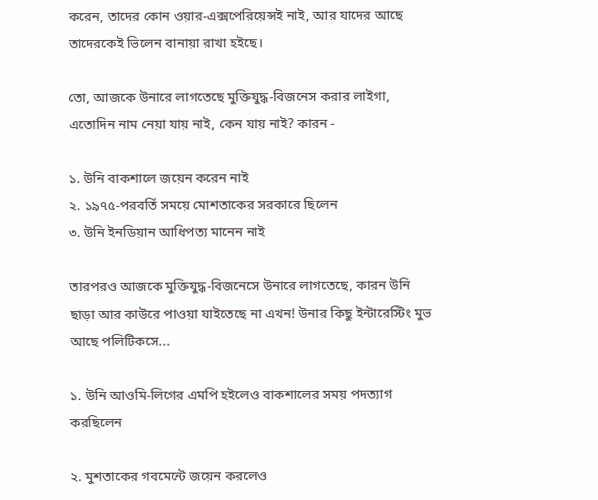করেন, তাদের কোন ওয়ার-এক্সপেরিয়েন্সই নাই, আর যাদের আছে তাদেরকেই ভিলেন বানায়া রাখা হইছে।

তো, আজকে উনারে লাগতেছে মুক্তিযুদ্ধ-বিজনেস করার লাইগা, এতোদিন নাম নেয়া যায় নাই, কেন যায় নাই? কারন -

১. উনি বাকশালে জয়েন করেন নাই
২. ১৯৭৫-পরবর্তি সময়ে মোশতাকের সরকারে ছিলেন
৩. উনি ইনডিয়ান আধিপত্য মানেন নাই

তারপরও আজকে মুক্তিযুদ্ধ-বিজনেসে উনারে লাগতেছে, কারন উনি ছাড়া আর কাউরে পাওয়া যাইতেছে না এখন! উনার কিছু ইন্টারেস্টিং মুভ আছে পলিটিকসে...

১. উনি আওমি-লিগের এমপি হইলেও বাকশালের সময় পদত্যাগ করছিলেন

২. মুশতাকের গবমেন্টে জয়েন করলেও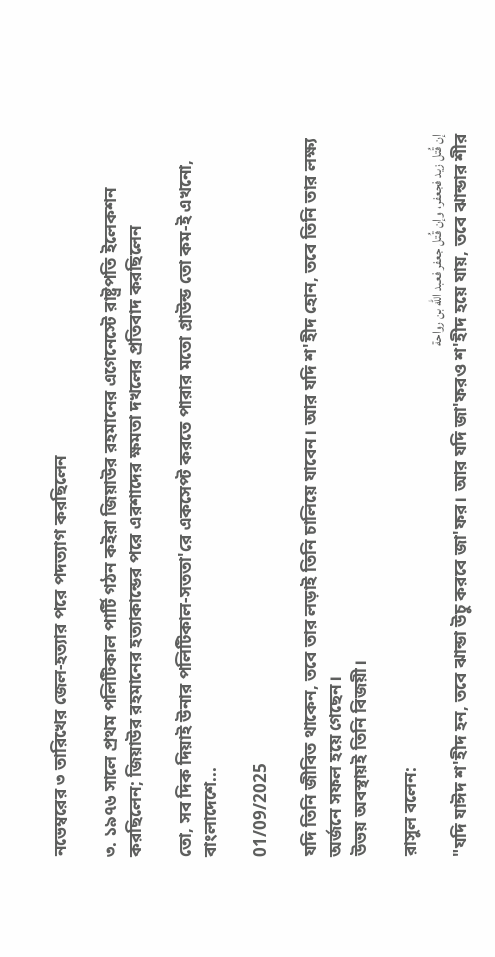নভেম্বরের ৩ তারিখের জেল-হত্যার পরে পদত্যাগ করছিলেন

৩. ১৯৭৬ সালে প্রথম পলিটিকাল পার্টি গঠন কইরা জিয়াউর রহমানের এগেনেস্টে রাষ্ট্রপতি ইলেকশন করছিলেন; জিয়াউর রহমানের হত্যাকান্ডের পরে এরশাদের ক্ষমতা দখলের প্রতিবাদ করছিলেন

তো, সব দিক দিয়াই উনার পলিটিকাল-সততা'রে একসেপ্ট করতে পারার মতো গ্রাউন্ড তো কম-ই এখনো, বাংলাদেশে...

01/09/2025

যদি তিনি জীবিত থাকেন, তবে তার লড়াই তিনি চালিয়ে যাবেন। আর যদি শ'হীদ হোন, তবে তিনি তার লক্ষ্য অর্জনে সফল হয়ে গেছেন।
উভয় অবস্থায়ই তিনি বিজয়ী।

রাসুল বলেন:
إن قُتل زيد فجعفر، وإن قُتل جعفر فعبد الله بن رواحة
"যদি যাঈদ শ'হীদ হন, তবে ঝান্ডা উচু করবে জা'ফর। আর যদি জা'ফরও শ'হীদ হয়ে যায়, তবে ঝান্ডার শীর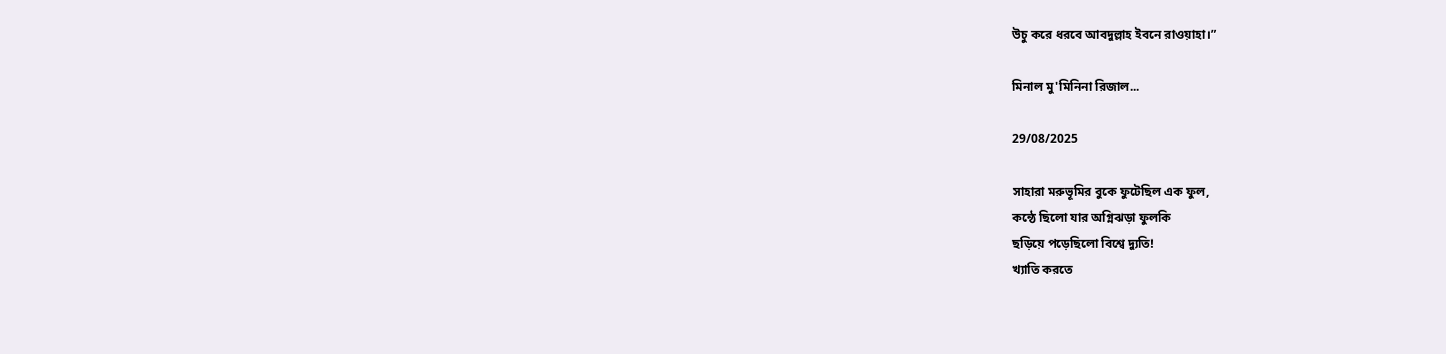উচু করে ধরবে আবদুল্লাহ ইবনে রাওয়াহা।”

মিনাল মু'মিনিনা রিজাল...

29/08/2025

সাহারা মরুভূমির বুকে ফুটেছিল এক ফুল,
কন্ঠে ছিলো যার অগ্নিঝড়া ফুলকি
ছড়িয়ে পড়েছিলো বিশ্বে দ্যুতি!
খ্যাতি করতে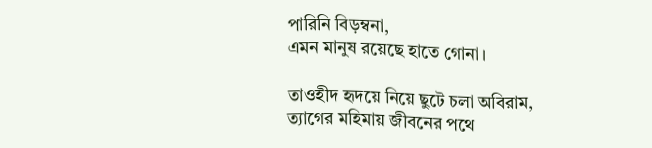পারিনি বিড়ম্বনা,
এমন মানুষ রয়েছে হাতে গোনা।

তাওহীদ হৃদয়ে নিয়ে ছুটে চলা অবিরাম,
ত্যাগের মহিমায় জীবনের পথে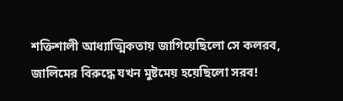শক্তিশালী আধ্যাত্মিকতায় জাগিয়েছিলো সে কলরব,
জালিমের বিরুদ্ধে যখন মুষ্টমেয় হয়েছিলো সরব!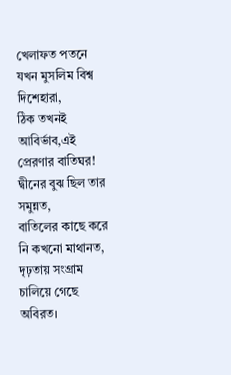খেলাফত পতনে যখন মুসলিম বিশ্ব দিশেহারা,
ঠিক তখনই আবির্ভাব,এই প্রেরণার বাতিঘর!
দ্বীনের বুঝ ছিল তার সমুন্নত,
বাতিলের কাছে করে নি কখনো মাথানত,
দৃঢ়তায় সংগ্রাম চালিয়ে গেছে অবিরত।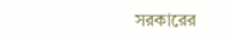সরকারের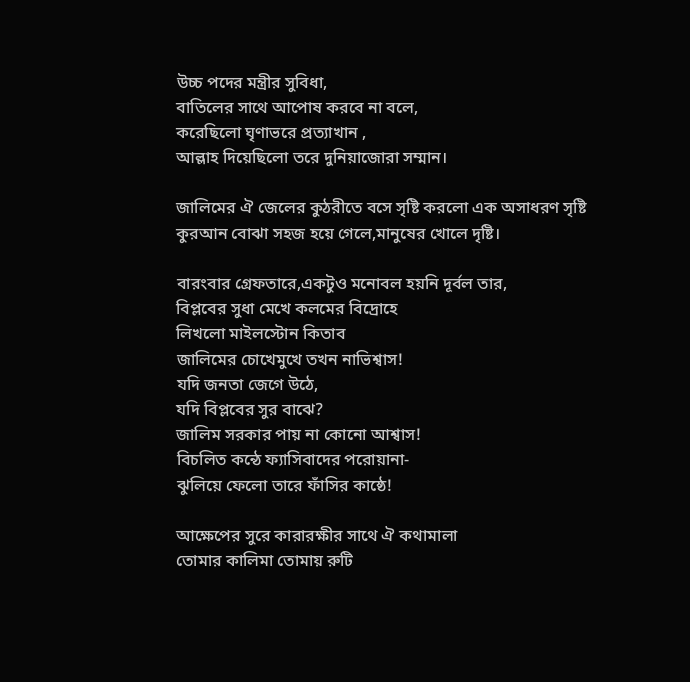উচ্চ পদের মন্ত্রীর সুবিধা,
বাতিলের সাথে আপোষ করবে না বলে,
করেছিলো ঘৃণাভরে প্রত্যাখান ,
আল্লাহ দিয়েছিলো তরে দুনিয়াজোরা সম্মান।

জালিমের ঐ জেলের কুঠরীতে বসে সৃষ্টি করলো এক অসাধরণ সৃষ্টি
কুরআন বোঝা সহজ হয়ে গেলে,মানুষের খোলে দৃষ্টি।

বারংবার গ্রেফতারে,একটুও মনোবল হয়নি দূর্বল তার,
বিপ্লবের সুধা মেখে কলমের বিদ্রোহে
লিখলো মাইলস্টোন কিতাব
জালিমের চোখেমুখে তখন নাভিশ্বাস!
যদি জনতা জেগে উঠে,
যদি বিপ্লবের সুর বাঝে?
জালিম সরকার পায় না কোনো আশ্বাস!
বিচলিত কন্ঠে ফ্যাসিবাদের পরোয়ানা-
ঝুলিয়ে ফেলো তারে ফাঁসির কাষ্ঠে!

আক্ষেপের সুরে কারারক্ষীর সাথে ঐ কথামালা
তোমার কালিমা তোমায় রুটি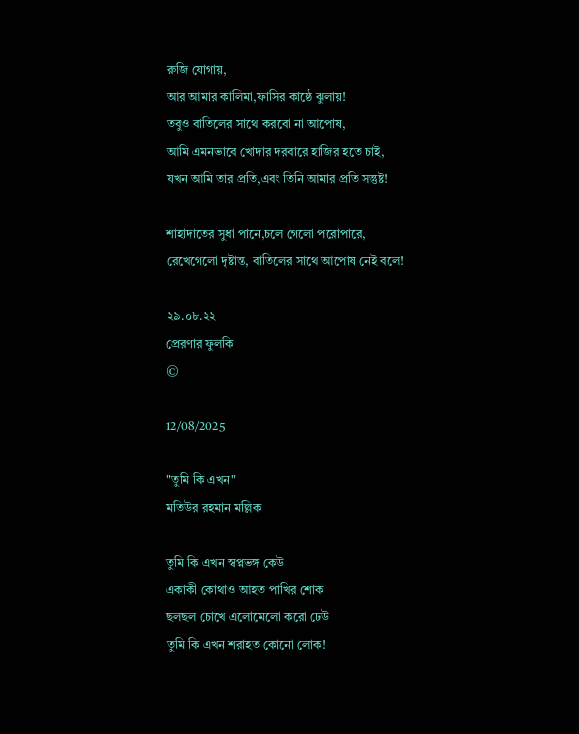রুজি যোগায়,
আর আমার কালিমা,ফাসির কাষ্ঠে ঝুলায়!
তবুও বাতিলের সাথে করবো না আপোষ,
আমি এমনভাবে খোদার দরবারে হাজির হতে চাই,
যখন আমি তার প্রতি,এবং তিনি আমার প্রতি সন্তুষ্ট!

শাহাদাতের সুধা পানে,চলে গেলো পরোপারে,
রেখেগেলো দৃষ্টান্ত, বাতিলের সাথে আপোষ নেই বলে!

২৯.০৮.২২
প্রেরণার ফুলকি
©

12/08/2025

"তুমি কি এখন"
মতিউর রহমান মল্লিক

তুমি কি এখন স্বপ্নভঙ্গ কেউ
একাকী কোথাও আহত পাখির শোক
ছলছল চোখে এলোমেলো করো ঢেউ
তুমি কি এখন শরাহত কোনো লোক!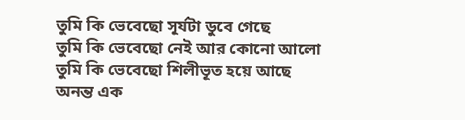তুমি কি ভেবেছো সূর্যটা ডুবে গেছে
তুমি কি ভেবেছো নেই আর কোনো আলো
তুমি কি ভেবেছো শিলীভূত হয়ে আছে
অনন্ত এক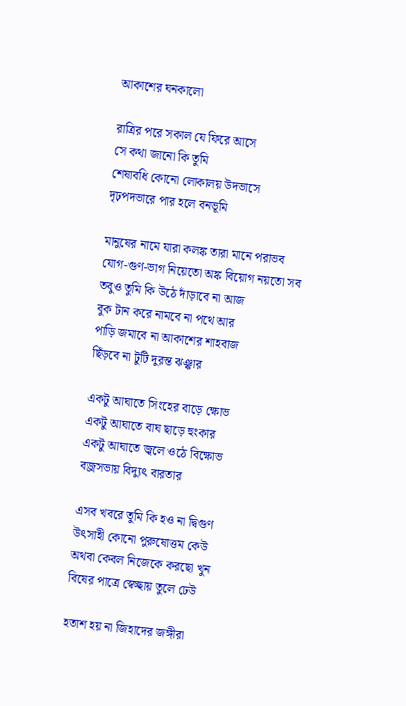আকাশের ঘনকালো

রাত্রির পরে সকাল যে ফিরে আসে
সে কথা জানো কি তুমি
শেষাবধি কোনো লোকালয় উদভাসে
দৃঢ়পদভারে পার হলে বনভূমি

মানুষের নামে যারা কলঙ্ক তারা মানে পরাভব
যোগ-গুণ-ভাগ নিয়েতো অঙ্ক বিয়োগ নয়তো সব
তবুও তুমি কি উঠে দাঁড়াবে না আজ
বুক টান করে নামবে না পথে আর
পাড়ি জমাবে না আকাশের শাহবাজ
ছিঁড়বে না টুটি দুরন্ত ঝঞ্ঝার

একটু আঘাতে সিংহের বাড়ে ক্ষোভ
একটু আঘাতে বাঘ ছাড়ে হুংকার
একটু আঘাতে জ্বলে ওঠে বিক্ষোভ
বজ্রসভায় বিদ্যুৎ বারতার

এসব খবরে তুমি কি হও না দ্বিগুণ
উৎসাহী কোনো পুরুষোত্তম কেউ
অথবা কেবল নিজেকে করছো খুন
বিষের পাত্রে স্বেচ্ছায় তুলে ঢেউ

হতাশ হয় না জিহাদের জঙ্গীরা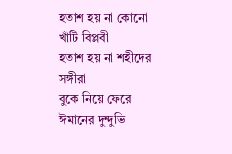হতাশ হয় না কোনো খাঁটি বিপ্লবী
হতাশ হয় না শহীদের সঙ্গীরা
বুকে নিয়ে ফেরে ঈমানের দুন্দুভি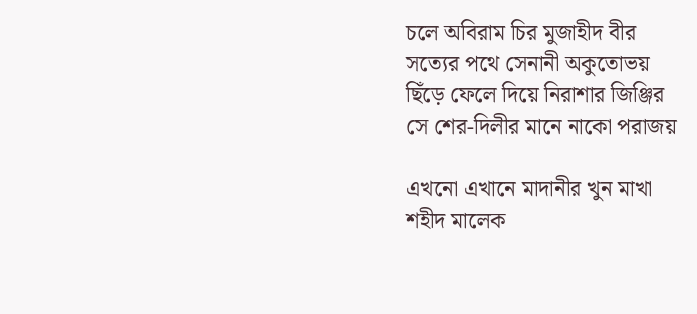চলে অবিরাম চির মুজাহীদ বীর
সত্যের পথে সেনানী অকুতোভয়
ছিঁড়ে ফেলে দিয়ে নিরাশার জিঞ্জির
সে শের-দিলীর মানে নাকো পরাজয়

এখনো এখানে মাদানীর খুন মাখা
শহীদ মালেক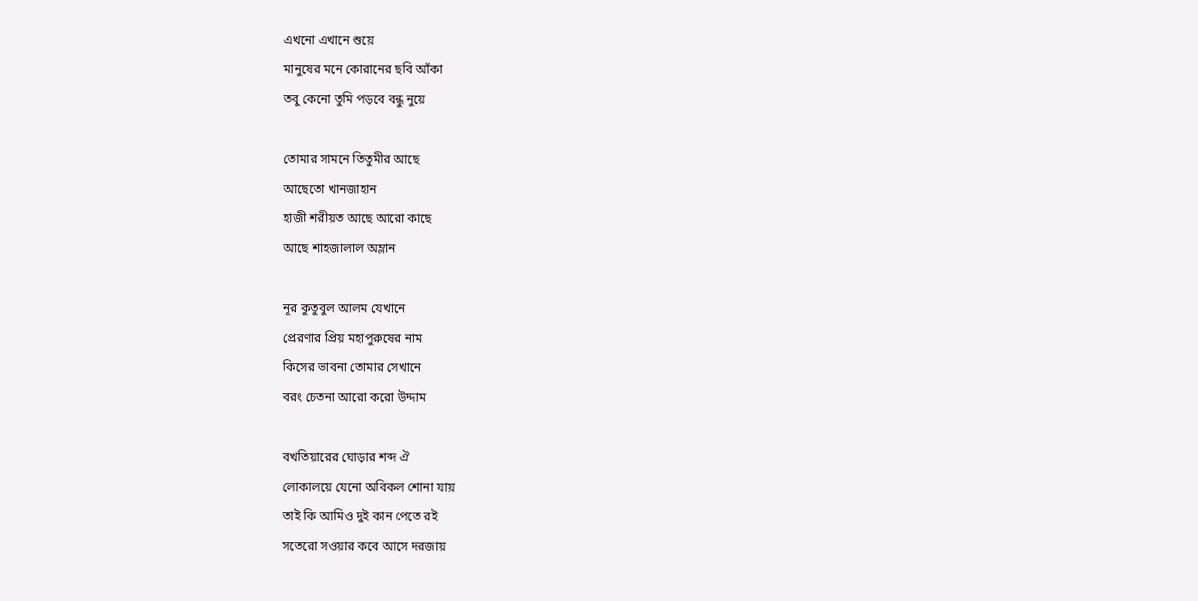এখনো এখানে শুয়ে
মানুষের মনে কোরানের ছবি আঁকা
তবু কেনো তুমি পড়বে বন্ধু নুয়ে

তোমার সামনে তিতুমীর আছে
আছেতো খানজাহান
হাজী শরীয়ত আছে আরো কাছে
আছে শাহজালাল অম্লান

নূর কুতুবুল আলম যেখানে
প্রেরণার প্রিয় মহাপুরুষের নাম
কিসের ভাবনা তোমার সেখানে
বরং চেতনা আরো করো উদ্দাম

বখতিয়ারের ঘোড়ার শব্দ ঐ
লোকালয়ে যেনো অবিকল শোনা যায়
তাই কি আমিও দুই কান পেতে রই
সতেরো সওয়ার কবে আসে দরজায়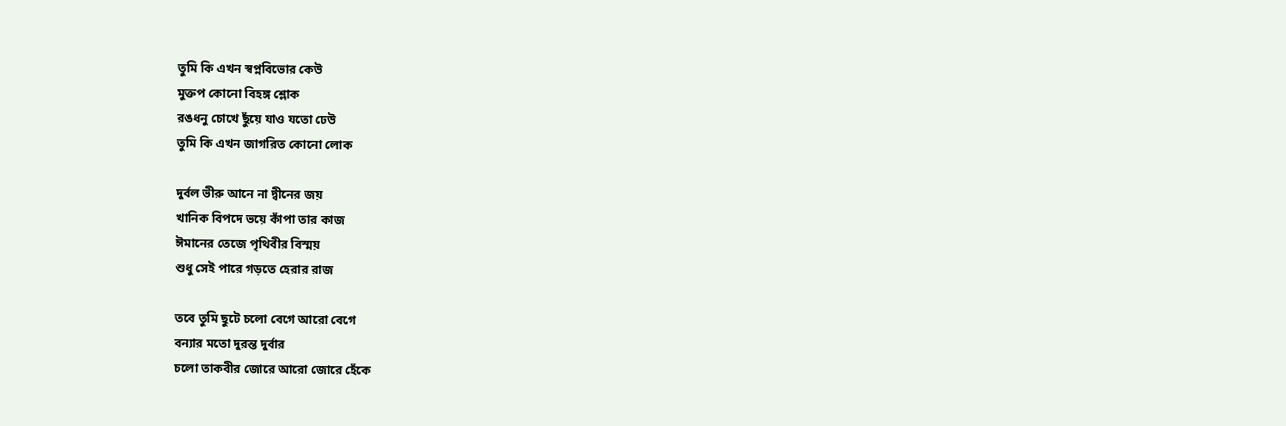তুমি কি এখন স্বপ্নবিভোর কেউ
মুক্তপ কোনো বিহঙ্গ শ্লোক
রঙধনু চোখে ছুঁয়ে যাও যতো ঢেউ
তুমি কি এখন জাগরিত কোনো লোক

দুর্বল ভীরু আনে না দ্বীনের জয়
খানিক বিপদে ভয়ে কাঁপা তার কাজ
ঈমানের তেজে পৃথিবীর বিস্ময়
শুধু সেই পারে গড়তে হেরার রাজ

তবে তুমি ছুটে চলো বেগে আরো বেগে
বন্যার মতো দুরন্ত দুর্বার
চলো তাকবীর জোরে আরো জোরে হেঁকে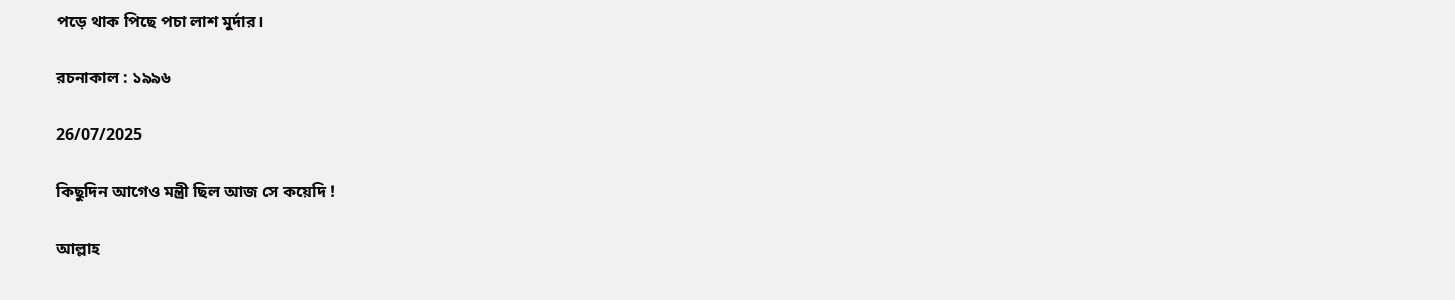পড়ে থাক পিছে পচা লাশ মুর্দার।

রচনাকাল : ১৯৯৬

26/07/2025

কিছুদিন আগেও মন্ত্রী ছিল আজ সে কয়েদি !

আল্লাহ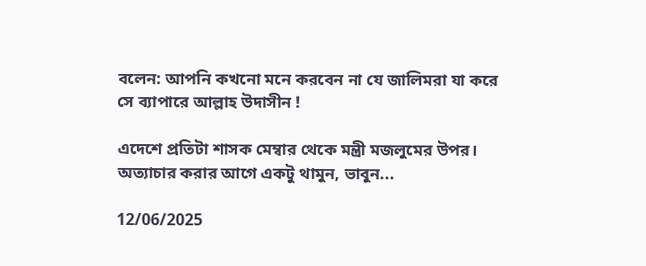বলেন: আপনি কখনো মনে করবেন না যে জালিমরা যা করে সে ব্যাপারে আল্লাহ উদাসীন !

এদেশে প্রতিটা শাসক মেম্বার থেকে মন্ত্রী মজলুমের উপর।
অত্যাচার করার আগে একটু থামুন, ভাবুন...

12/06/2025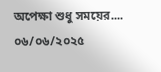অপেক্ষা শুধু সময়ের....
০৬/০৬/২০২৫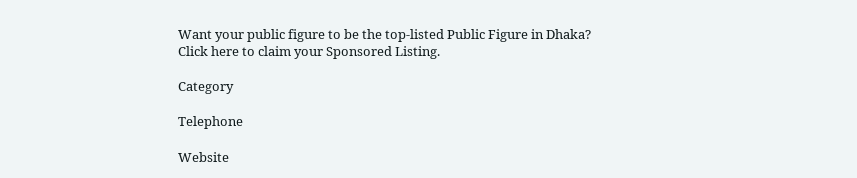Want your public figure to be the top-listed Public Figure in Dhaka?
Click here to claim your Sponsored Listing.

Category

Telephone

Website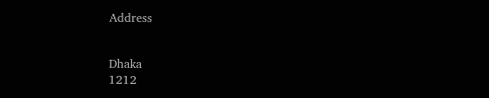Address


Dhaka
1212